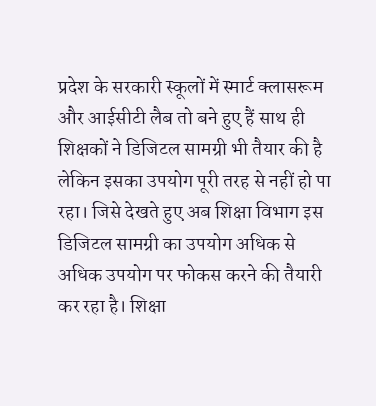प्रदेश के सरकारी स्कूलों में स्मार्ट क्लासरूम और आईसीटी लैब तो बने हुए हैं साथ ही शिक्षकों ने डिजिटल सामग्री भी तैयार की है लेकिन इसका उपयोग पूरी तरह से नहीं हो पा रहा। जिसे देखते हुए अब शिक्षा विभाग इस डिजिटल सामग्री का उपयोग अधिक से अधिक उपयोग पर फोकस करने की तैयारी कर रहा है। शिक्षा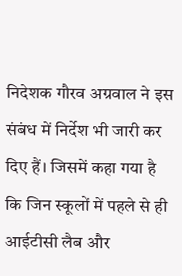निदेशक गौरव अग्रवाल ने इस संबंध में निर्देश भी जारी कर दिए हैं। जिसमें कहा गया है कि जिन स्कूलों में पहले से ही आईटीसी लैब और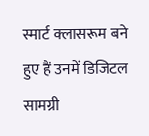स्मार्ट क्लासरूम बने हुए हैं उनमें डिजिटल सामग्री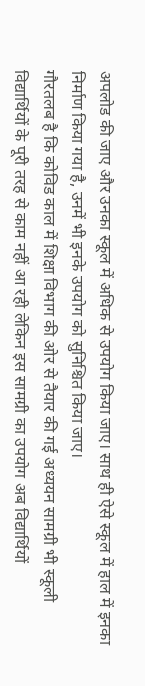अपलोड की जाए और उनका स्कूल में अधिक से उपयोग किया जाए। साथ ही ऐसे स्कूल में हाल में इनका निर्माण किया गया है, उनमें भी इनके उपयोग को सुनिश्चित किया जाए।
गौरतलब है कि कोविड काल में शिक्षा विभाग की ओर से तैयार की गई अध्ययन सामग्री भी स्कूली विद्यार्थियों के पूरी तरह से काम नहीं आ रही लेकिन इस सामग्री का उपयोग अब विद्यार्थियों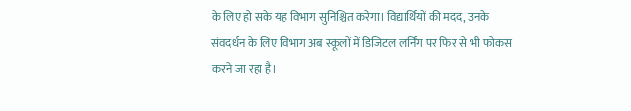के लिए हो सके यह विभाग सुनिश्चित करेगा। विद्यार्थियों की मदद, उनके संवदर्धन के लिए विभाग अब स्कूलों में डिजिटल लर्निंग पर फिर से भी फोकस करने जा रहा है।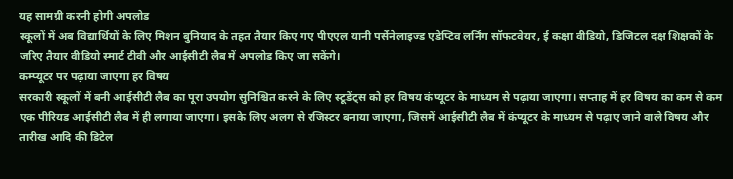यह सामग्री करनी होगी अपलोड
स्कूलों में अब विद्यार्थियों के लिए मिशन बुनियाद के तहत तैयार किए गए पीएएल यानी पर्सेनेलाइज्ड एडेप्टिव लर्निंग सॉफटवेयर, ई कक्षा वीडियो, डिजिटल दक्ष शिक्षकों के जरिए तैयार वीडियो स्मार्ट टीवी और आईसीटी लैब में अपलोड किए जा सकेंगे।
कम्प्यूटर पर पढ़ाया जाएगा हर विषय
सरकारी स्कूलों में बनी आईसीटी लैब का पूरा उपयोग सुनिश्चित करने के लिए स्टूडेंट्स को हर विषय कंप्यूटर के माध्यम से पढ़ाया जाएगा। सप्ताह में हर विषय का कम से कम एक पीरियड आईसीटी लैब में ही लगाया जाएगा। इसके लिए अलग से रजिस्टर बनाया जाएगा, जिसमें आईसीटी लैब में कंप्यूटर के माध्यम से पढ़ाए जाने वाले विषय और तारीख आदि की डिटेल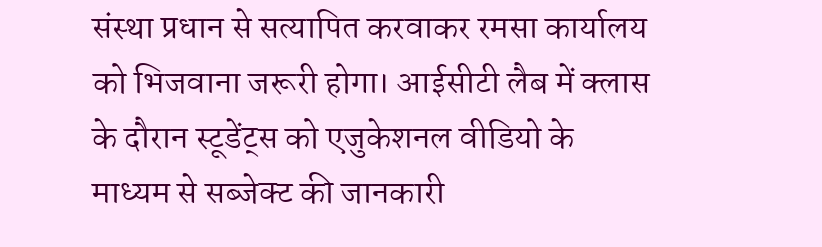संस्था प्रधान से सत्यापित करवाकर रमसा कार्यालय को भिजवाना जरूरी होगा। आईसीटी लैब में क्लास के दौरान स्टूडेंट्स को एजुकेशनल वीडियो के माध्यम से सब्जेक्ट की जानकारी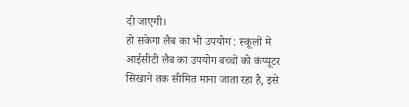दी जाएगी।
हो सकेगा लैब का भी उपयोग : स्कूलों में आईसीटी लैब का उपयोग बच्चों को कंप्यूटर सिखाने तक सीमित माना जाता रहा है, इसे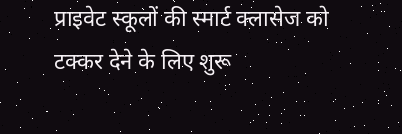प्राइवेट स्कूलों की स्मार्ट क्लासेज को टक्कर देने के लिए शुरू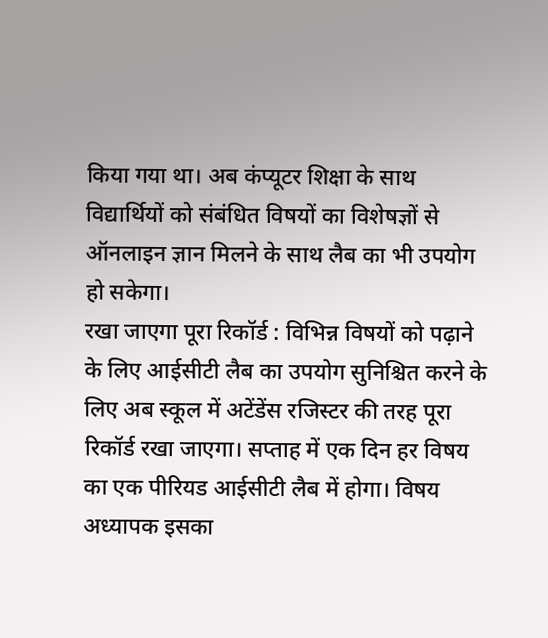किया गया था। अब कंप्यूटर शिक्षा के साथ विद्यार्थियों को संबंधित विषयों का विशेषज्ञों से ऑनलाइन ज्ञान मिलने के साथ लैब का भी उपयोग हो सकेगा।
रखा जाएगा पूरा रिकॉर्ड : विभिन्न विषयों को पढ़ाने के लिए आईसीटी लैब का उपयोग सुनिश्चित करने के लिए अब स्कूल में अटेंडेंस रजिस्टर की तरह पूरा रिकॉर्ड रखा जाएगा। सप्ताह में एक दिन हर विषय का एक पीरियड आईसीटी लैब में होगा। विषय अध्यापक इसका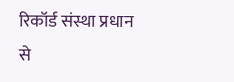रिकॉर्ड संस्था प्रधान से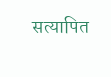सत्यापित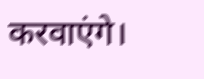करवाएंगे।